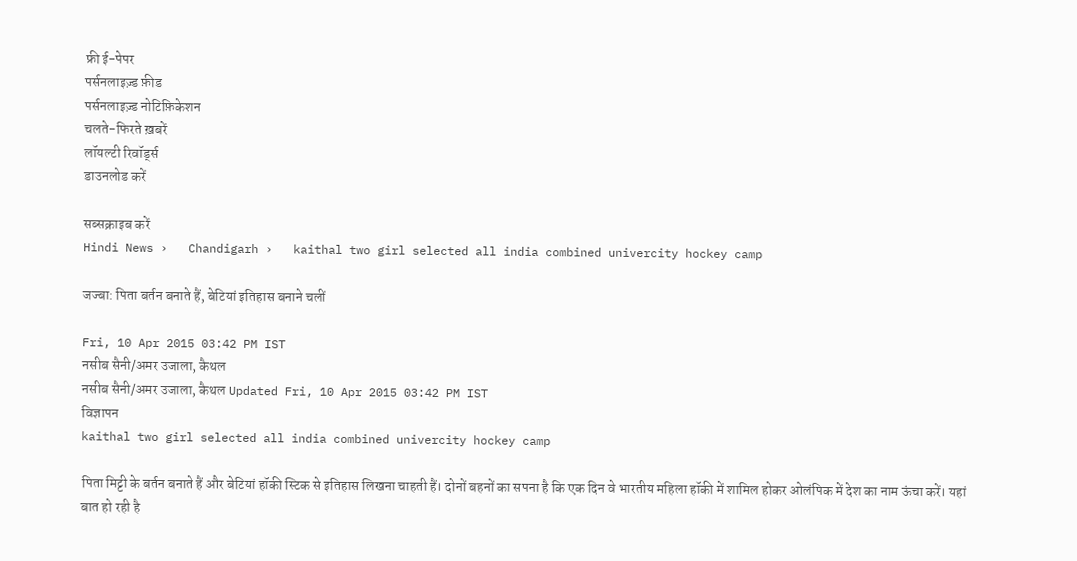फ्री ई-पेपर
पर्सनलाइज़्ड फ़ीड
पर्सनलाइज़्ड नोटिफ़िकेशन
चलते-फिरते ख़बरें
लॉयल्टी रिवॉर्ड्स
डाउनलोड करें

सब्सक्राइब करें
Hindi News ›   Chandigarh ›   kaithal two girl selected all india combined univercity hockey camp

जज्बा: पिता बर्तन बनाते हैं, बेटियां इतिहास बनाने चलीं

Fri, 10 Apr 2015 03:42 PM IST
नसीब सैनी/अमर उजाला, कैथल
नसीब सैनी/अमर उजाला, कैथल Updated Fri, 10 Apr 2015 03:42 PM IST
विज्ञापन
kaithal two girl selected all india combined univercity hockey camp

पिता मिट्टी के बर्तन बनाते हैं और बेटियां हॉकी स्टिक से इतिहास लिखना चाहती हैं। दोनों बहनों का सपना है कि एक दिन वे भारतीय महिला हॉकी में शामिल होकर ओलंपिक में देश का नाम ऊंचा करें। यहां बात हो रही है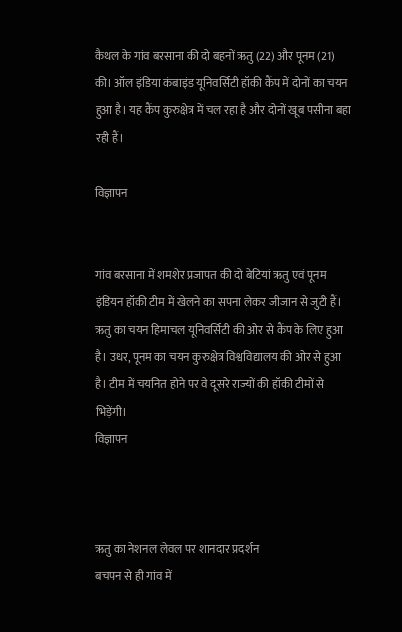कैथल के गांव बरसाना की दो बहनों ऋतु (22) और पूनम (21) की। ऑल इंडिया कंबाइंड यूनिवर्सिटी हॉकी कैंप में दोनों का चयन हुआ है। यह कैंप कुरुक्षेत्र में चल रहा है और दोनों खूब पसीना बहा रही हैं।

विज्ञापन


गांव बरसाना में शमशेर प्रजापत की दो बेटियां ऋतु एवं पूनम इंडियन हॉकी टीम में खेलने का सपना लेकर जीजान से जुटी हैं। ऋतु का चयन हिमाचल यूनिवर्सिटी की ओर से कैंप के लिए हुआ है। उधर, पूनम का चयन कुरुक्षेत्र विश्वविद्यालय की ओर से हुआ है। टीम में चयनित होने पर वे दूसरे राज्यों की हॉकी टीमों से भिड़ेंगी।
विज्ञापन



ऋतु का नेशनल लेवल पर शानदार प्रदर्शन
बचपन से ही गांव में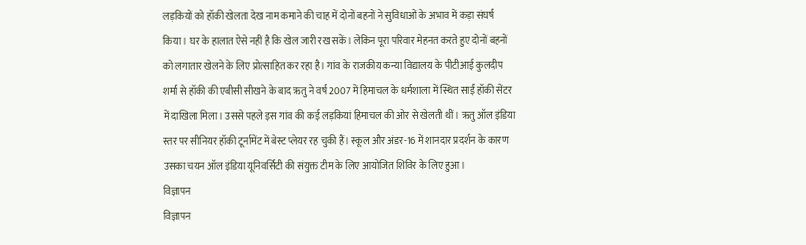लड़कियों को हॉकी खेलता देख नाम कमाने की चाह में दोनों बहनों ने सुविधाओं के अभाव में कड़ा संघर्ष किया। घर के हालात ऐसे नहीं है कि खेल जारी रख सकें। लेकिन पूरा परिवार मेहनत करते हुए दोनों बहनों को लगातार खेलने के लिए प्रोत्साहित कर रहा है। गांव के राजकीय कन्या विद्यालय के पीटीआई कुलदीप शर्मा से हॉकी की एबीसी सीखने के बाद ऋतु ने वर्ष 2007 में हिमाचल के धर्मशाला में स्थित साईं हॉकी सेंटर में दाखिला मिला। उससे पहले इस गांव की कई लड़कियां हिमाचल की ओर से खेलती थीं। ऋतु ऑल इंडिया स्तर पर सीनियर हॉकी टूर्नामेंट में बेस्ट प्लेयर रह चुकी हैं। स्कूल और अंडर-16 में शानदार प्रदर्शन के कारण उसका चयन ऑल इंडिया यूनिवर्सिटी की संयुक्त टीम के लिए आयोजित शिविर के लिए हुआ।
विज्ञापन
विज्ञापन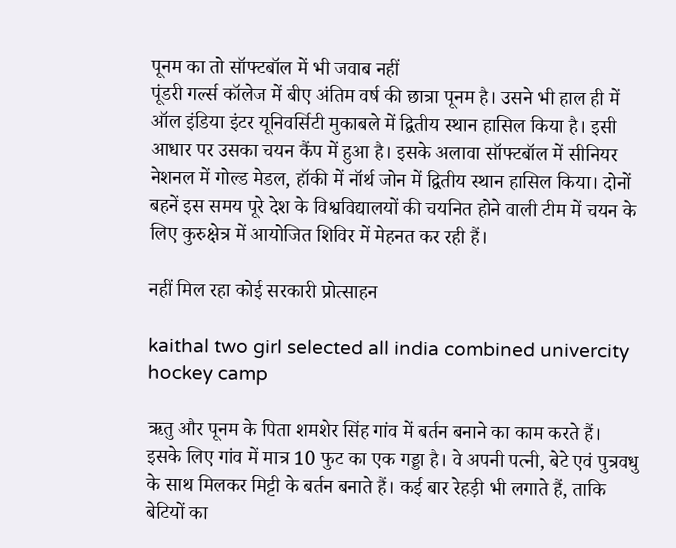पूनम का तो सॉफ्टबॉल में भी जवाब नहीं
पूंडरी गर्ल्स कॉलेज में बीए अंतिम वर्ष की छात्रा पूनम है। उसने भी हाल ही में ऑल इंडिया इंटर यूनिवर्सिटी मुकाबले में द्वितीय स्थान हासिल किया है। इसी आधार पर उसका चयन कैंप में हुआ है। इसके अलावा सॉफ्टबॉल में सीनियर नेशनल में गोल्ड मेडल, हॉकी में नॉर्थ जोन में द्वितीय स्थान हासिल किया। दोनों बहनें इस समय पूरे देश के विश्वविद्यालयों की चयनित होने वाली टीम में चयन के लिए कुरुक्षेत्र में आयोजित शिविर में मेहनत कर रही हैं।

नहीं मिल रहा कोई सरकारी प्रोत्साहन

kaithal two girl selected all india combined univercity hockey camp

ऋतु और पूनम के पिता शमशेर सिंह गांव में बर्तन बनाने का काम करते हैं। इसके लिए गांव में मात्र 10 फुट का एक गड्डा है। वे अपनी पत्नी, बेटे एवं पुत्रवधु के साथ मिलकर मिट्टी के बर्तन बनाते हैं। कई बार रेहड़ी भी लगाते हैं, ताकि बेटियों का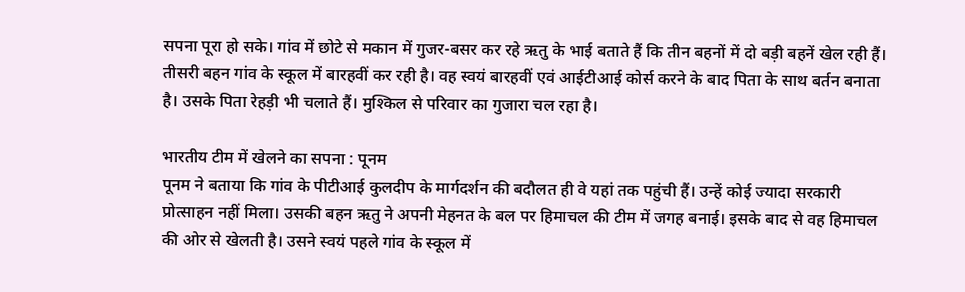सपना पूरा हो सके। गांव में छोटे से मकान में गुजर-बसर कर रहे ऋतु के भाई बताते हैं कि तीन बहनों में दो बड़ी बहनें खेल रही हैं। तीसरी बहन गांव के स्कूल में बारहवीं कर रही है। वह स्वयं बारहवीं एवं आईटीआई कोर्स करने के बाद पिता के साथ बर्तन बनाता है। उसके पिता रेहड़ी भी चलाते हैं। मुश्किल से परिवार का गुजारा चल रहा है।

भारतीय टीम में खेलने का सपना : पूनम
पूनम ने बताया कि गांव के पीटीआई कुलदीप के मार्गदर्शन की बदौलत ही वे यहां तक पहुंची हैं। उन्हें कोई ज्यादा सरकारी प्रोत्साहन नहीं मिला। उसकी बहन ऋतु ने अपनी मेहनत के बल पर हिमाचल की टीम में जगह बनाई। इसके बाद से वह हिमाचल की ओर से खेलती है। उसने स्वयं पहले गांव के स्कूल में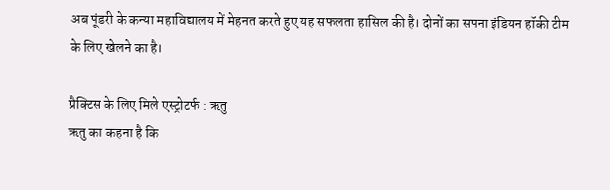अब पूंडरी के कन्या महाविद्यालय में मेहनत करते हुए यह सफलता हासिल की है। दोनों का सपना इंडियन हॉकी टीम के लिए खेलने का है।

प्रैक्टिस के लिए मिले एस्ट्रोटर्फ : ऋतु
ऋतु का कहना है कि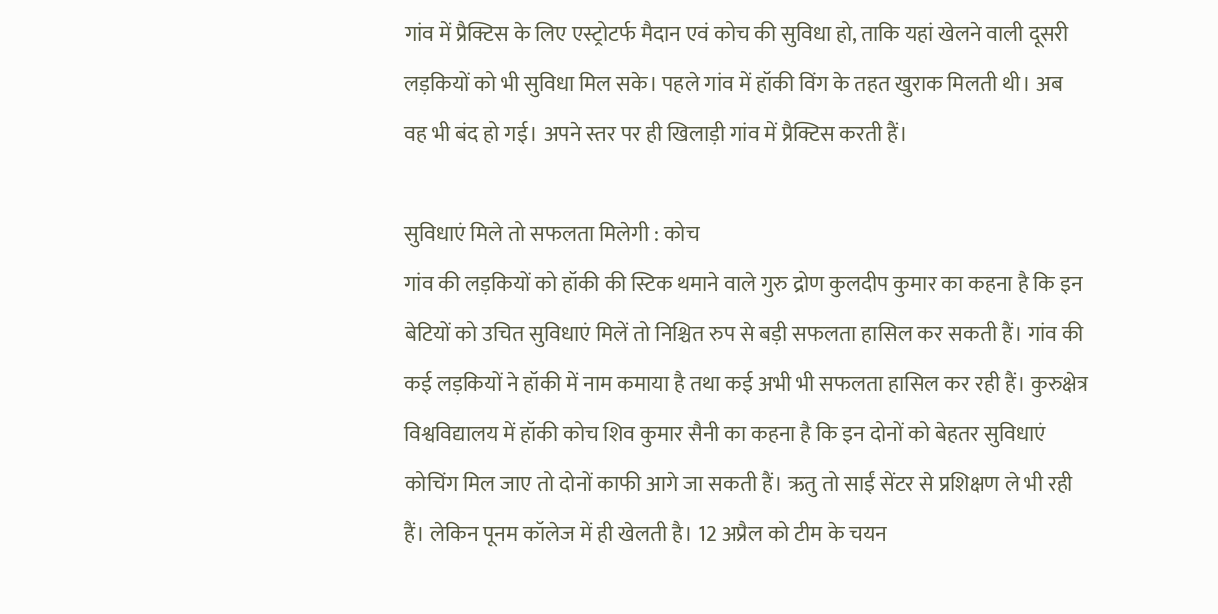गांव में प्रैक्टिस के लिए एस्ट्रोटर्फ मैदान एवं कोच की सुविधा हो, ताकि यहां खेलने वाली दूसरी लड़कियों को भी सुविधा मिल सके। पहले गांव में हॉकी विंग के तहत खुराक मिलती थी। अब वह भी बंद हो गई। अपने स्तर पर ही खिलाड़ी गांव में प्रैक्टिस करती हैं।

सुविधाएं मिले तो सफलता मिलेगी : कोच
गांव की लड़कियों को हॉकी की स्टिक थमाने वाले गुरु द्रोण कुलदीप कुमार का कहना है कि इन बेटियों को उचित सुविधाएं मिलें तो निश्चित रुप से बड़ी सफलता हासिल कर सकती हैं। गांव की कई लड़कियों ने हॉकी में नाम कमाया है तथा कई अभी भी सफलता हासिल कर रही हैं। कुरुक्षेत्र विश्वविद्यालय में हॉकी कोच शिव कुमार सैनी का कहना है कि इन दोनों को बेहतर सुविधाएं कोचिंग मिल जाए तो दोनों काफी आगे जा सकती हैं। ऋतु तो साईं सेंटर से प्रशिक्षण ले भी रही हैं। लेकिन पूनम कॉलेज में ही खेलती है। 12 अप्रैल को टीम के चयन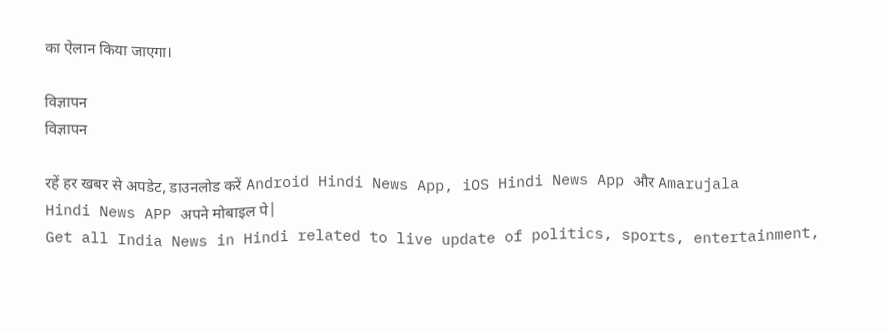का ऐलान किया जाएगा।

विज्ञापन
विज्ञापन

रहें हर खबर से अपडेट, डाउनलोड करें Android Hindi News App, iOS Hindi News App और Amarujala Hindi News APP अपने मोबाइल पे|
Get all India News in Hindi related to live update of politics, sports, entertainment,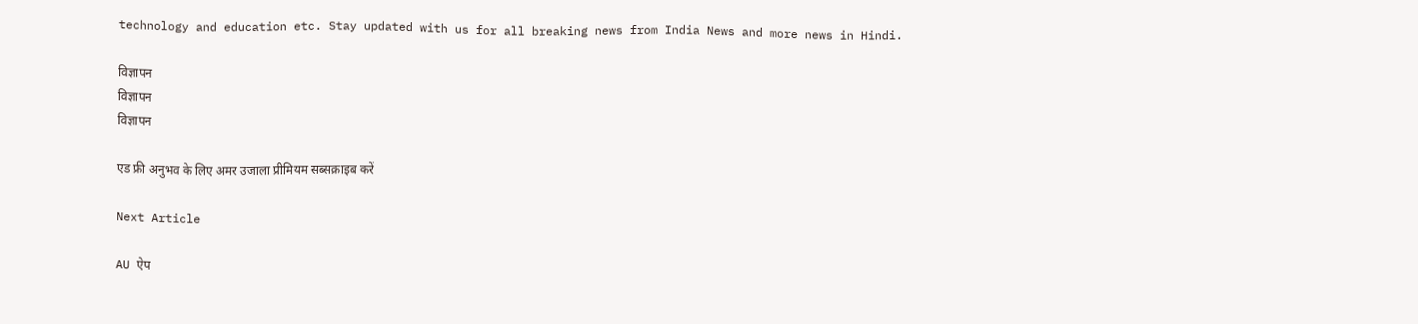technology and education etc. Stay updated with us for all breaking news from India News and more news in Hindi.

विज्ञापन
विज्ञापन
विज्ञापन

एड फ्री अनुभव के लिए अमर उजाला प्रीमियम सब्सक्राइब करें

Next Article

AU ऐप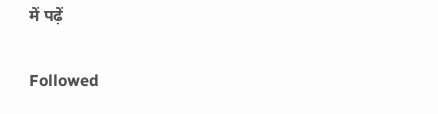में पढ़ें

Followed